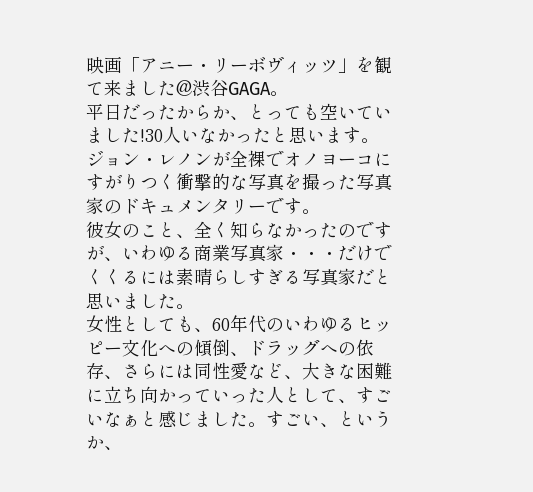映画「アニー・リーボヴィッツ」を観て来ました@渋谷GAGA。
平日だったからか、とっても空いていました!30人いなかったと思います。
ジョン・レノンが全裸でオノヨーコにすがりつく衝撃的な写真を撮った写真家のドキュメンタリーです。
彼女のこと、全く知らなかったのですが、いわゆる商業写真家・・・だけでくくるには素晴らしすぎる写真家だと思いました。
女性としても、60年代のいわゆるヒッピー文化への傾倒、ドラッグへの依存、さらには同性愛など、大きな困難に立ち向かっていった人として、すごいなぁと感じました。すごい、というか、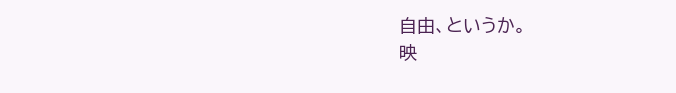自由、というか。
映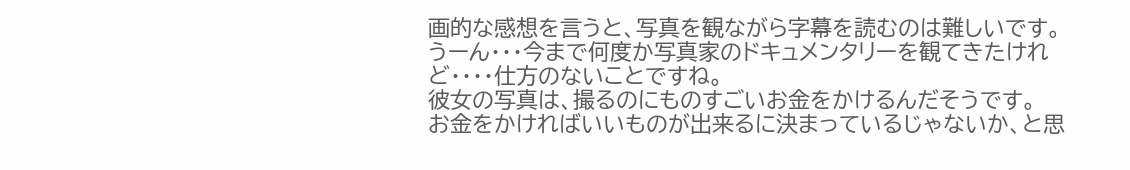画的な感想を言うと、写真を観ながら字幕を読むのは難しいです。
うーん・・・今まで何度か写真家のドキュメンタリーを観てきたけれど・・・・仕方のないことですね。
彼女の写真は、撮るのにものすごいお金をかけるんだそうです。
お金をかければいいものが出来るに決まっているじゃないか、と思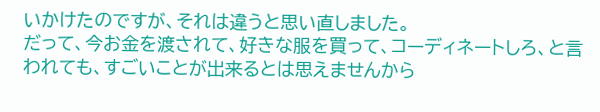いかけたのですが、それは違うと思い直しました。
だって、今お金を渡されて、好きな服を買って、コーディネートしろ、と言われても、すごいことが出来るとは思えませんから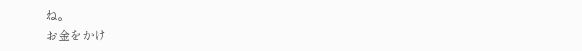ね。
お金をかけ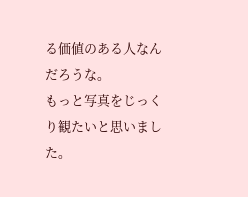る価値のある人なんだろうな。
もっと写真をじっくり観たいと思いました。